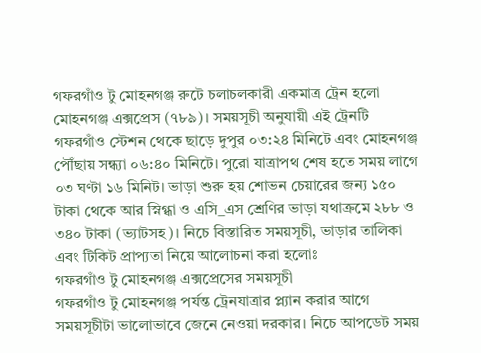গফরগাঁও টু মোহনগঞ্জ রুটে চলাচলকারী একমাত্র ট্রেন হলো মোহনগঞ্জ এক্সপ্রেস (৭৮৯)। সময়সূচী অনুযায়ী এই ট্রেনটি গফরগাঁও স্টেশন থেকে ছাড়ে দুপুর ০৩:২৪ মিনিটে এবং মোহনগঞ্জ পৌঁছায় সন্ধ্যা ০৬:৪০ মিনিটে। পুরো যাত্রাপথ শেষ হতে সময় লাগে ০৩ ঘণ্টা ১৬ মিনিট। ভাড়া শুরু হয় শোভন চেয়ারের জন্য ১৫০ টাকা থেকে আর স্নিগ্ধা ও এসি_এস শ্রেণির ভাড়া যথাক্রমে ২৮৮ ও ৩৪০ টাকা (ভ্যাটসহ)। নিচে বিস্তারিত সময়সূচী, ভাড়ার তালিকা এবং টিকিট প্রাপ্যতা নিয়ে আলোচনা করা হলোঃ
গফরগাঁও টু মোহনগঞ্জ এক্সপ্রেসের সময়সূচী
গফরগাঁও টু মোহনগঞ্জ পর্যন্ত ট্রেনযাত্রার প্ল্যান করার আগে সময়সূচীটা ভালোভাবে জেনে নেওয়া দরকার। নিচে আপডেট সময়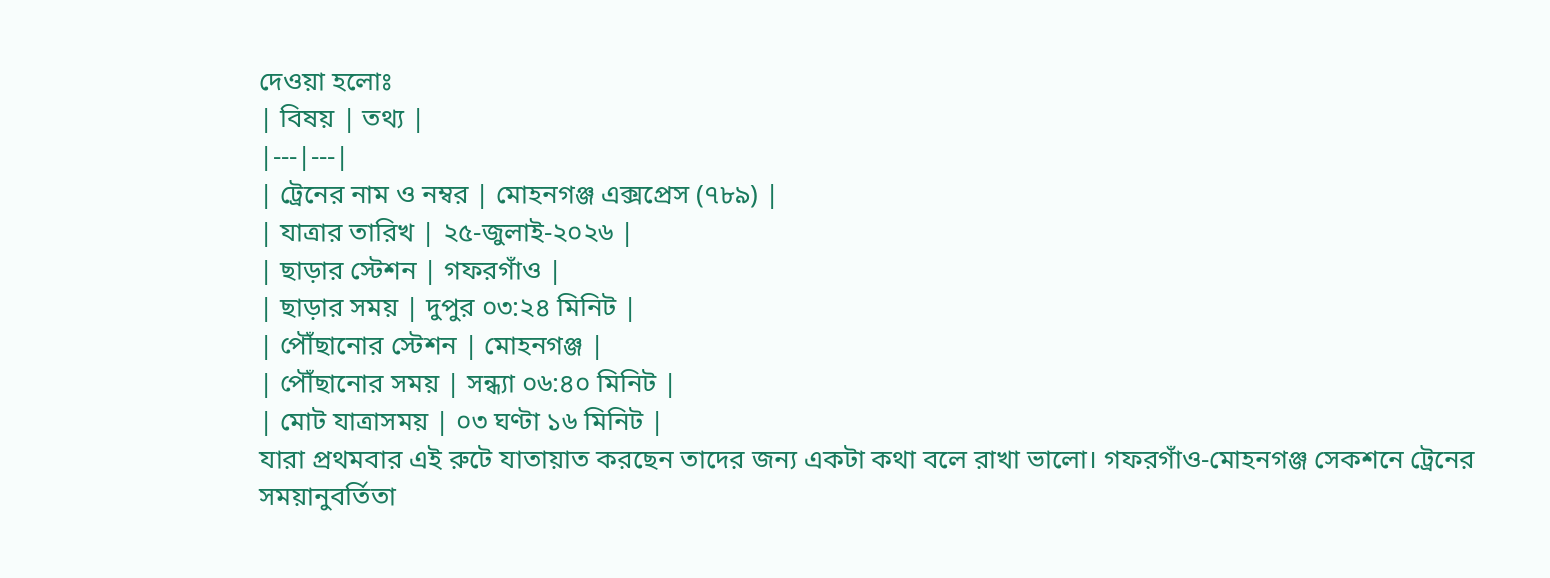দেওয়া হলোঃ
| বিষয় | তথ্য |
|---|---|
| ট্রেনের নাম ও নম্বর | মোহনগঞ্জ এক্সপ্রেস (৭৮৯) |
| যাত্রার তারিখ | ২৫-জুলাই-২০২৬ |
| ছাড়ার স্টেশন | গফরগাঁও |
| ছাড়ার সময় | দুপুর ০৩:২৪ মিনিট |
| পৌঁছানোর স্টেশন | মোহনগঞ্জ |
| পৌঁছানোর সময় | সন্ধ্যা ০৬:৪০ মিনিট |
| মোট যাত্রাসময় | ০৩ ঘণ্টা ১৬ মিনিট |
যারা প্রথমবার এই রুটে যাতায়াত করছেন তাদের জন্য একটা কথা বলে রাখা ভালো। গফরগাঁও-মোহনগঞ্জ সেকশনে ট্রেনের সময়ানুবর্তিতা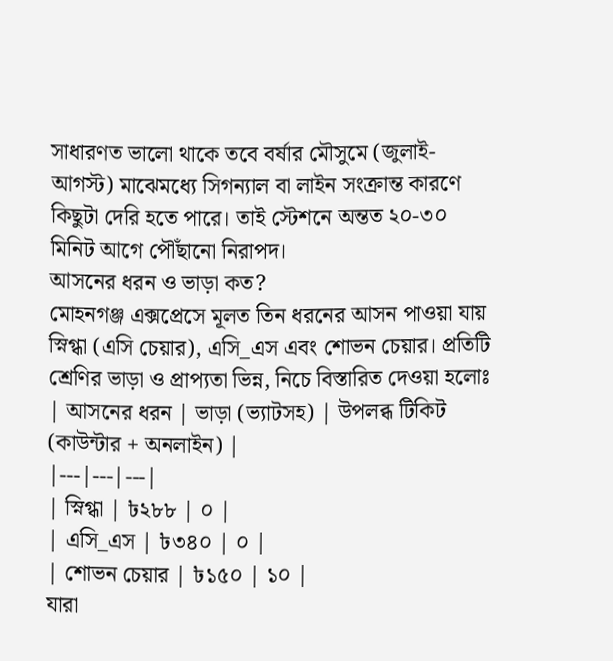সাধারণত ভালো থাকে তবে বর্ষার মৌসুমে (জুলাই-আগস্ট) মাঝেমধ্যে সিগন্যাল বা লাইন সংক্রান্ত কারণে কিছুটা দেরি হতে পারে। তাই স্টেশনে অন্তত ২০-৩০ মিনিট আগে পৌঁছানো নিরাপদ।
আসনের ধরন ও ভাড়া কত?
মোহনগঞ্জ এক্সপ্রেসে মূলত তিন ধরনের আসন পাওয়া যায় স্নিগ্ধা (এসি চেয়ার), এসি_এস এবং শোভন চেয়ার। প্রতিটি শ্রেণির ভাড়া ও প্রাপ্যতা ভিন্ন, নিচে বিস্তারিত দেওয়া হলোঃ
| আসনের ধরন | ভাড়া (ভ্যাটসহ) | উপলব্ধ টিকিট (কাউন্টার + অনলাইন) |
|---|---|---|
| স্নিগ্ধা | ৳২৮৮ | ০ |
| এসি_এস | ৳৩৪০ | ০ |
| শোভন চেয়ার | ৳১৫০ | ১০ |
যারা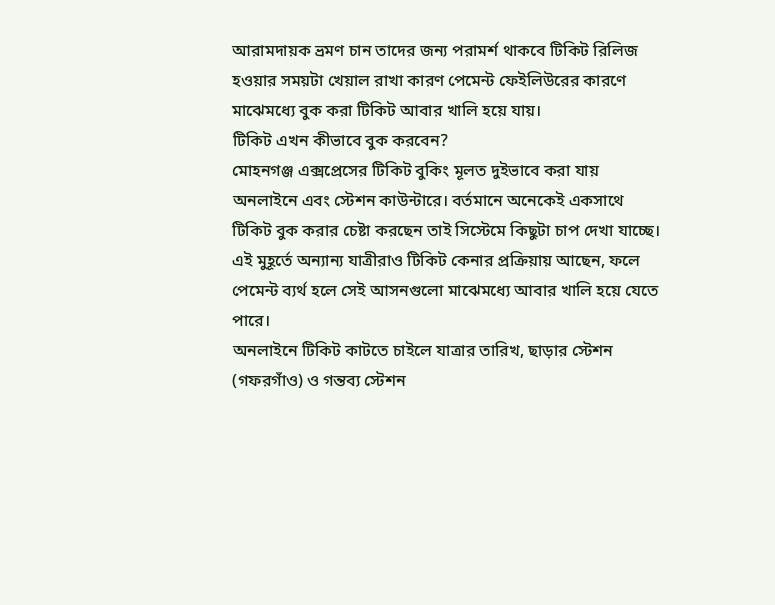আরামদায়ক ভ্রমণ চান তাদের জন্য পরামর্শ থাকবে টিকিট রিলিজ হওয়ার সময়টা খেয়াল রাখা কারণ পেমেন্ট ফেইলিউরের কারণে মাঝেমধ্যে বুক করা টিকিট আবার খালি হয়ে যায়।
টিকিট এখন কীভাবে বুক করবেন?
মোহনগঞ্জ এক্সপ্রেসের টিকিট বুকিং মূলত দুইভাবে করা যায় অনলাইনে এবং স্টেশন কাউন্টারে। বর্তমানে অনেকেই একসাথে টিকিট বুক করার চেষ্টা করছেন তাই সিস্টেমে কিছুটা চাপ দেখা যাচ্ছে। এই মুহূর্তে অন্যান্য যাত্রীরাও টিকিট কেনার প্রক্রিয়ায় আছেন, ফলে পেমেন্ট ব্যর্থ হলে সেই আসনগুলো মাঝেমধ্যে আবার খালি হয়ে যেতে পারে।
অনলাইনে টিকিট কাটতে চাইলে যাত্রার তারিখ, ছাড়ার স্টেশন (গফরগাঁও) ও গন্তব্য স্টেশন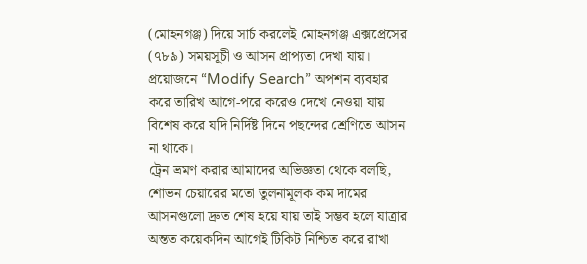(মোহনগঞ্জ) দিয়ে সার্চ করলেই মোহনগঞ্জ এক্সপ্রেসের (৭৮৯) সময়সূচী ও আসন প্রাপ্যতা দেখা যায়। প্রয়োজনে “Modify Search” অপশন ব্যবহার করে তারিখ আগে-পরে করেও দেখে নেওয়া যায় বিশেষ করে যদি নির্দিষ্ট দিনে পছন্দের শ্রেণিতে আসন না থাকে।
ট্রেন ভ্রমণ করার আমাদের অভিজ্ঞতা থেকে বলছি, শোভন চেয়ারের মতো তুলনামূলক কম দামের আসনগুলো দ্রুত শেষ হয়ে যায় তাই সম্ভব হলে যাত্রার অন্তত কয়েকদিন আগেই টিকিট নিশ্চিত করে রাখা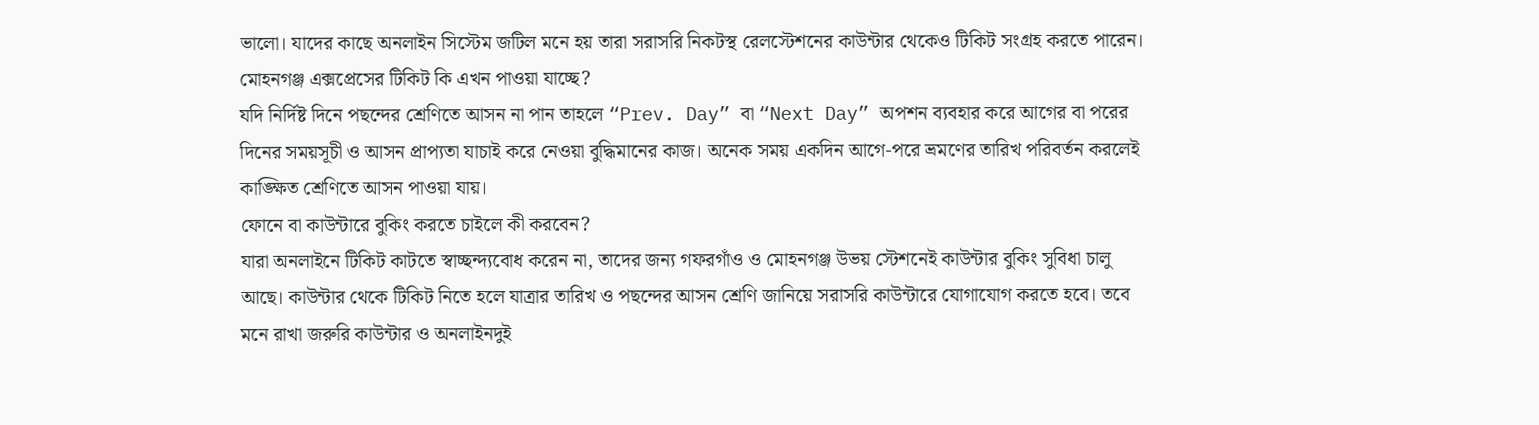ভালো। যাদের কাছে অনলাইন সিস্টেম জটিল মনে হয় তারা সরাসরি নিকটস্থ রেলস্টেশনের কাউন্টার থেকেও টিকিট সংগ্রহ করতে পারেন।
মোহনগঞ্জ এক্সপ্রেসের টিকিট কি এখন পাওয়া যাচ্ছে?
যদি নির্দিষ্ট দিনে পছন্দের শ্রেণিতে আসন না পান তাহলে “Prev. Day” বা “Next Day” অপশন ব্যবহার করে আগের বা পরের দিনের সময়সূচী ও আসন প্রাপ্যতা যাচাই করে নেওয়া বুদ্ধিমানের কাজ। অনেক সময় একদিন আগে-পরে ভ্রমণের তারিখ পরিবর্তন করলেই কাঙ্ক্ষিত শ্রেণিতে আসন পাওয়া যায়।
ফোনে বা কাউন্টারে বুকিং করতে চাইলে কী করবেন?
যারা অনলাইনে টিকিট কাটতে স্বাচ্ছন্দ্যবোধ করেন না, তাদের জন্য গফরগাঁও ও মোহনগঞ্জ উভয় স্টেশনেই কাউন্টার বুকিং সুবিধা চালু আছে। কাউন্টার থেকে টিকিট নিতে হলে যাত্রার তারিখ ও পছন্দের আসন শ্রেণি জানিয়ে সরাসরি কাউন্টারে যোগাযোগ করতে হবে। তবে মনে রাখা জরুরি কাউন্টার ও অনলাইনদুই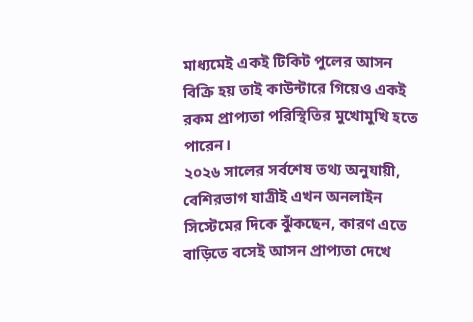মাধ্যমেই একই টিকিট পুলের আসন বিক্রি হয় তাই কাউন্টারে গিয়েও একই রকম প্রাপ্যতা পরিস্থিতির মুখোমুখি হতে পারেন।
২০২৬ সালের সর্বশেষ তথ্য অনুযায়ী, বেশিরভাগ যাত্রীই এখন অনলাইন সিস্টেমের দিকে ঝুঁকছেন, কারণ এতে বাড়িতে বসেই আসন প্রাপ্যতা দেখে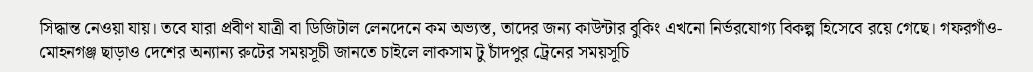সিদ্ধান্ত নেওয়া যায়। তবে যারা প্রবীণ যাত্রী বা ডিজিটাল লেনদেনে কম অভ্যস্ত, তাদের জন্য কাউন্টার বুকিং এখনো নির্ভরযোগ্য বিকল্প হিসেবে রয়ে গেছে। গফরগাঁও-মোহনগঞ্জ ছাড়াও দেশের অন্যান্য রুটের সময়সূচী জানতে চাইলে লাকসাম টু চাঁদপুর ট্রেনের সময়সূচি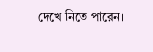দেখে নিতে পারেন।